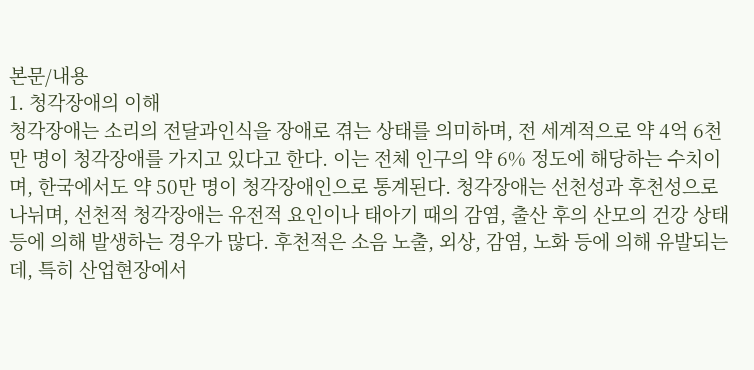본문/내용
1. 청각장애의 이해
청각장애는 소리의 전달과인식을 장애로 겪는 상태를 의미하며, 전 세계적으로 약 4억 6천만 명이 청각장애를 가지고 있다고 한다. 이는 전체 인구의 약 6% 정도에 해당하는 수치이며, 한국에서도 약 50만 명이 청각장애인으로 통계된다. 청각장애는 선천성과 후천성으로 나뉘며, 선천적 청각장애는 유전적 요인이나 태아기 때의 감염, 출산 후의 산모의 건강 상태 등에 의해 발생하는 경우가 많다. 후천적은 소음 노출, 외상, 감염, 노화 등에 의해 유발되는데, 특히 산업현장에서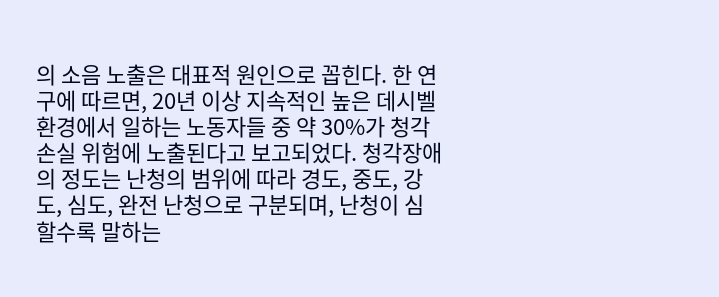의 소음 노출은 대표적 원인으로 꼽힌다. 한 연구에 따르면, 20년 이상 지속적인 높은 데시벨 환경에서 일하는 노동자들 중 약 30%가 청각손실 위험에 노출된다고 보고되었다. 청각장애의 정도는 난청의 범위에 따라 경도, 중도, 강도, 심도, 완전 난청으로 구분되며, 난청이 심할수록 말하는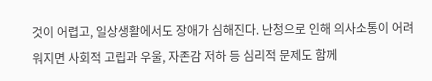것이 어렵고, 일상생활에서도 장애가 심해진다. 난청으로 인해 의사소통이 어려워지면 사회적 고립과 우울, 자존감 저하 등 심리적 문제도 함께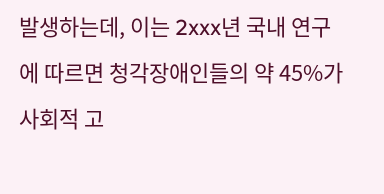발생하는데, 이는 2xxx년 국내 연구에 따르면 청각장애인들의 약 45%가 사회적 고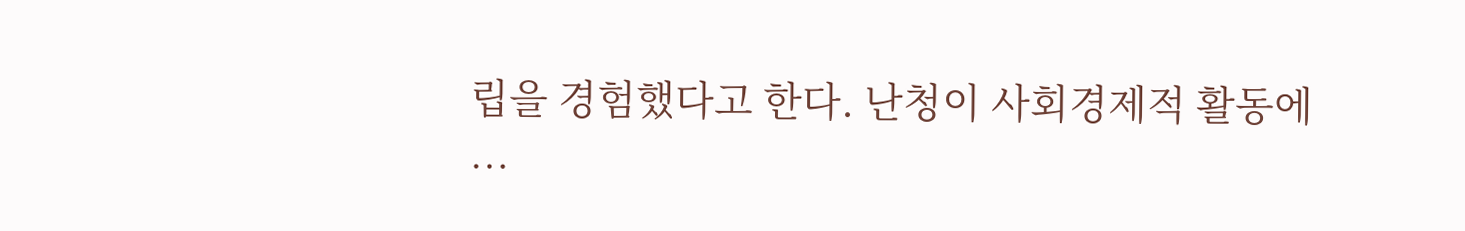립을 경험했다고 한다. 난청이 사회경제적 활동에 …